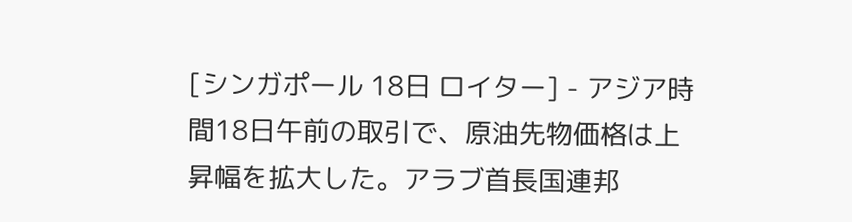[シンガポール 18日 ロイター] - アジア時間18日午前の取引で、原油先物価格は上昇幅を拡大した。アラブ首長国連邦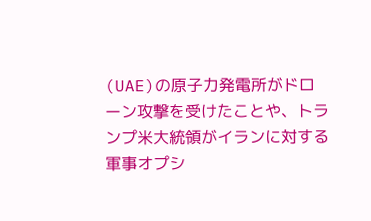(UAE)の原子力発電所がドローン攻撃を受けたことや、トランプ米大統領がイランに対する軍事オプシ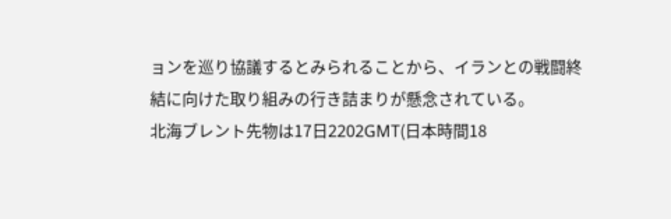ョンを巡り協議するとみられることから、イランとの戦闘終結に向けた取り組みの行き詰まりが懸念されている。
北海ブレント先物は17日2202GMT(日本時間18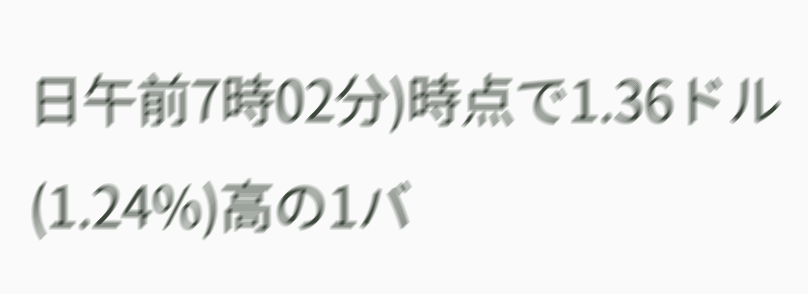日午前7時02分)時点で1.36ドル(1.24%)高の1バ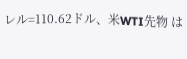レル=110.62ドル、米WTI先物 は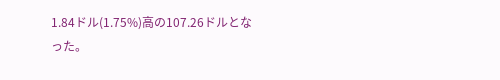1.84ドル(1.75%)高の107.26ドルとなった。